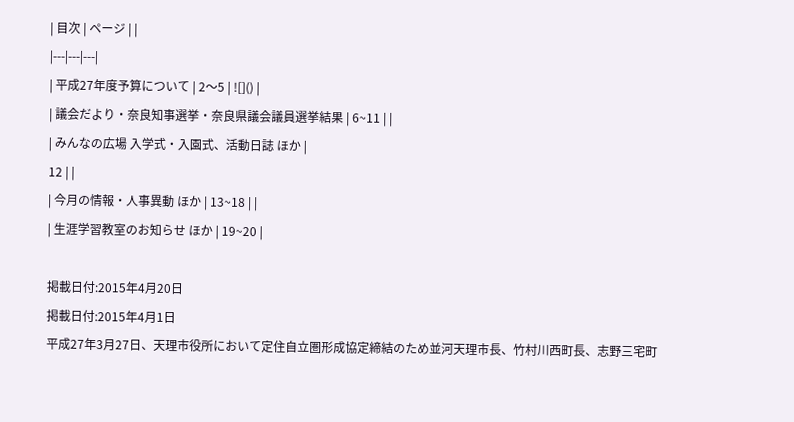| 目次 | ページ | |
|---|---|---|
| 平成27年度予算について | 2〜5 | ![]() |
| 議会だより・奈良知事選挙・奈良県議会議員選挙結果 | 6~11 | |
| みんなの広場 入学式・入園式、活動日誌 ほか |
12 | |
| 今月の情報・人事異動 ほか | 13~18 | |
| 生涯学習教室のお知らせ ほか | 19~20 |

掲載日付:2015年4月20日
掲載日付:2015年4月1日
平成27年3月27日、天理市役所において定住自立圏形成協定締結のため並河天理市長、竹村川西町長、志野三宅町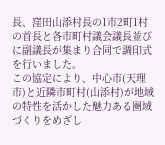長、窪田山添村長の1市2町1村の首長と各市町村議会議長並びに副議長が集まり合同で調印式を行いました。
この協定により、中心市(天理市)と近隣市町村(山添村)が地域の特性を活かした魅力ある圏域づくりをめざし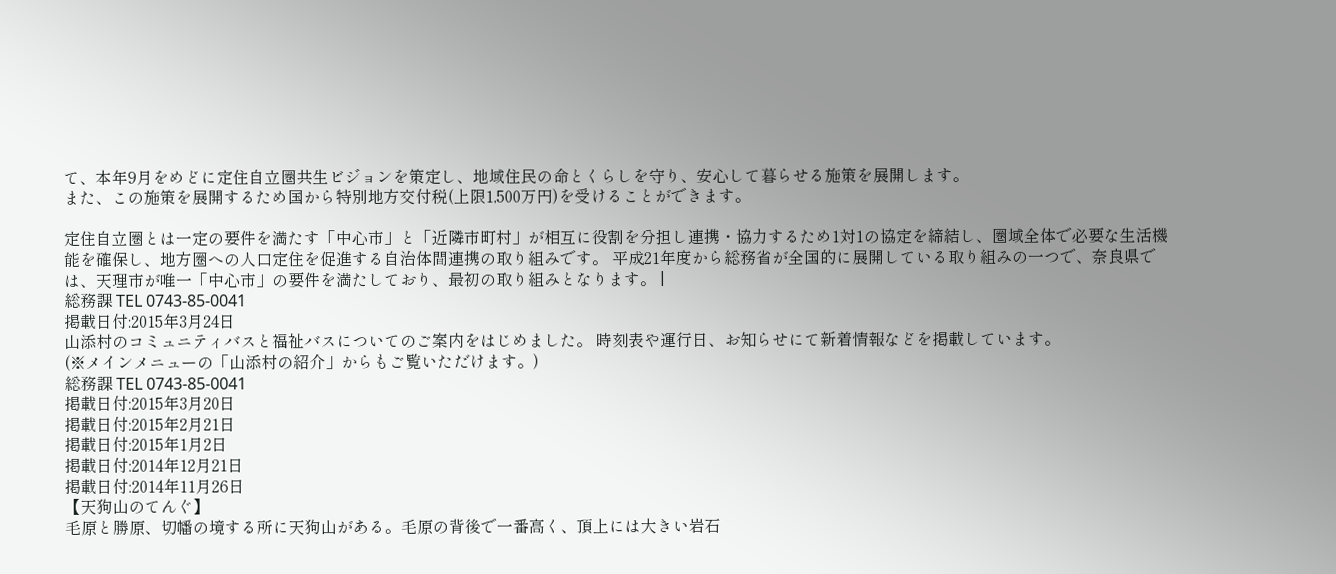て、本年9月をめどに定住自立圏共生ビジョンを策定し、地域住民の命とくらしを守り、安心して暮らせる施策を展開します。
また、この施策を展開するため国から特別地方交付税(上限1,500万円)を受けることができます。

定住自立圏とは一定の要件を満たす「中心市」と「近隣市町村」が相互に役割を分担し連携・協力するため1対1の協定を締結し、圏域全体で必要な生活機能を確保し、地方圏への人口定住を促進する自治体間連携の取り組みです。 平成21年度から総務省が全国的に展開している取り組みの一つで、奈良県では、天理市が唯一「中心市」の要件を満たしており、最初の取り組みとなります。 |
総務課 TEL 0743-85-0041
掲載日付:2015年3月24日
山添村のコミュニティバスと福祉バスについてのご案内をはじめました。 時刻表や運行日、お知らせにて新着情報などを掲載しています。
(※メインメニューの「山添村の紹介」からもご覧いただけます。)
総務課 TEL 0743-85-0041
掲載日付:2015年3月20日
掲載日付:2015年2月21日
掲載日付:2015年1月2日
掲載日付:2014年12月21日
掲載日付:2014年11月26日
【天狗山のてんぐ】
毛原と勝原、切幡の境する所に天狗山がある。毛原の背後で一番高く、頂上には大きい岩石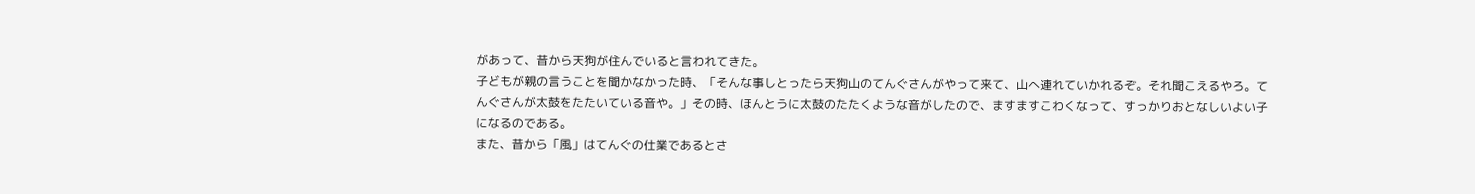があって、昔から天狗が住んでいると言われてきた。
子どもが親の言うことを聞かなかった時、「そんな事しとったら天狗山のてんぐさんがやって来て、山へ連れていかれるぞ。それ聞こえるやろ。て
んぐさんが太鼓をたたいている音や。」その時、ほんとうに太鼓のたたくような音がしたので、ますますこわくなって、すっかりおとなしいよい子
になるのである。
また、昔から「風」はてんぐの仕業であるとさ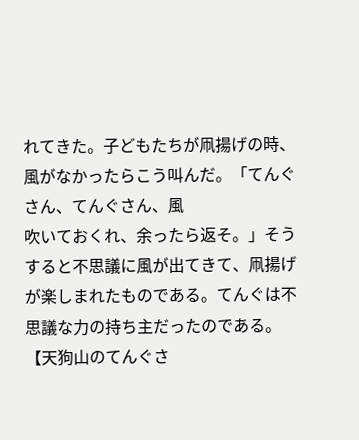れてきた。子どもたちが凧揚げの時、風がなかったらこう叫んだ。「てんぐさん、てんぐさん、風
吹いておくれ、余ったら返そ。」そうすると不思議に風が出てきて、凧揚げが楽しまれたものである。てんぐは不思議な力の持ち主だったのである。
【天狗山のてんぐさ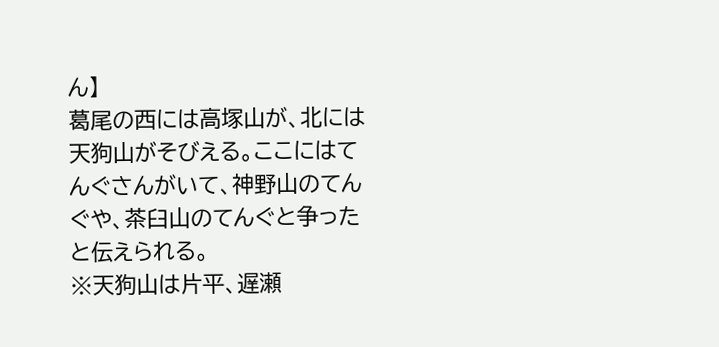ん】
葛尾の西には高塚山が、北には天狗山がそびえる。ここにはてんぐさんがいて、神野山のてんぐや、茶臼山のてんぐと争ったと伝えられる。
※天狗山は片平、遅瀬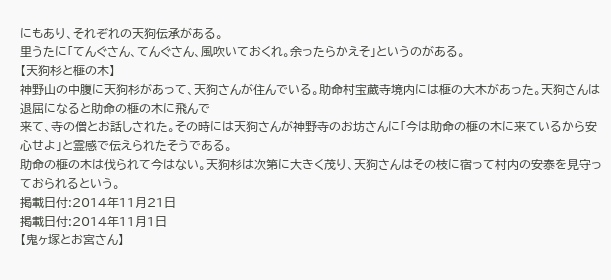にもあり、それぞれの天狗伝承がある。
里うたに「てんぐさん、てんぐさん、風吹いておくれ。余ったらかえそ」というのがある。
【天狗杉と榧の木】
神野山の中腹に天狗杉があって、天狗さんが住んでいる。助命村宝蔵寺境内には榧の大木があった。天狗さんは退屈になると助命の榧の木に飛んで
来て、寺の僧とお話しされた。その時には天狗さんが神野寺のお坊さんに「今は助命の榧の木に来ているから安心せよ」と霊感で伝えられたそうである。
助命の榧の木は伐られて今はない。天狗杉は次第に大きく茂り、天狗さんはその枝に宿って村内の安泰を見守っておられるという。
掲載日付:2014年11月21日
掲載日付:2014年11月1日
【鬼ヶ塚とお宮さん】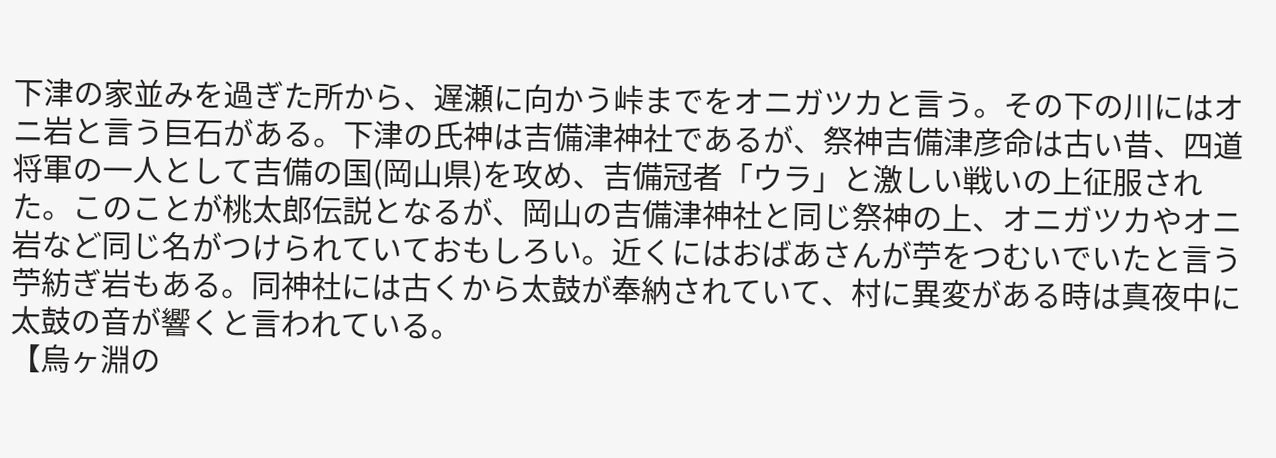下津の家並みを過ぎた所から、遅瀬に向かう峠までをオニガツカと言う。その下の川にはオニ岩と言う巨石がある。下津の氏神は吉備津神社であるが、祭神吉備津彦命は古い昔、四道将軍の一人として吉備の国(岡山県)を攻め、吉備冠者「ウラ」と激しい戦いの上征服された。このことが桃太郎伝説となるが、岡山の吉備津神社と同じ祭神の上、オニガツカやオニ岩など同じ名がつけられていておもしろい。近くにはおばあさんが苧をつむいでいたと言う苧紡ぎ岩もある。同神社には古くから太鼓が奉納されていて、村に異変がある時は真夜中に太鼓の音が響くと言われている。
【烏ヶ淵の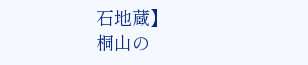石地蔵】
桐山の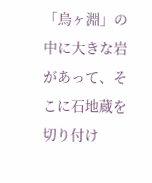「烏ヶ淵」の中に大きな岩があって、そこに石地蔵を切り付け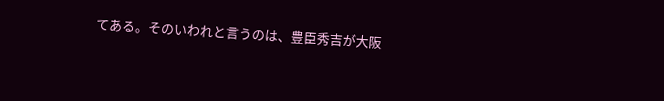てある。そのいわれと言うのは、豊臣秀吉が大阪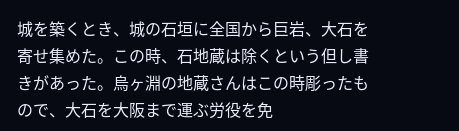城を築くとき、城の石垣に全国から巨岩、大石を寄せ集めた。この時、石地蔵は除くという但し書きがあった。烏ヶ淵の地蔵さんはこの時彫ったもので、大石を大阪まで運ぶ労役を免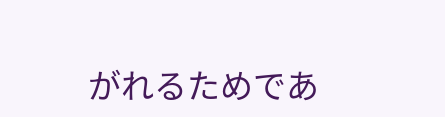がれるためであ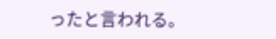ったと言われる。